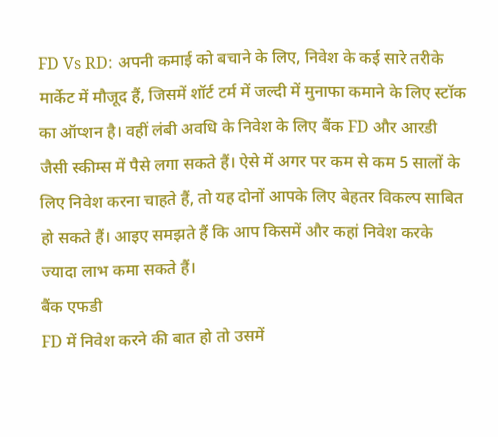FD Vs RD: अपनी कमाई को बचाने के लिए, निवेश के कई सारे तरीके मार्केट में मौजूद हैं, जिसमें शॉर्ट टर्म में जल्दी में मुनाफा कमाने के लिए स्टॉक का ऑप्शन है। वहीं लंबी अवधि के निवेश के लिए बैंक FD और आरडी जैसी स्कीम्स में पैसे लगा सकते हैं। ऐसे में अगर पर कम से कम 5 सालों के लिए निवेश करना चाहते हैं, तो यह दोनों आपके लिए बेहतर विकल्प साबित हो सकते हैं। आइए समझते हैं कि आप किसमें और कहां निवेश करके ज्यादा लाभ कमा सकते हैं।
बैंक एफडी
FD में निवेश करने की बात हो तो उसमें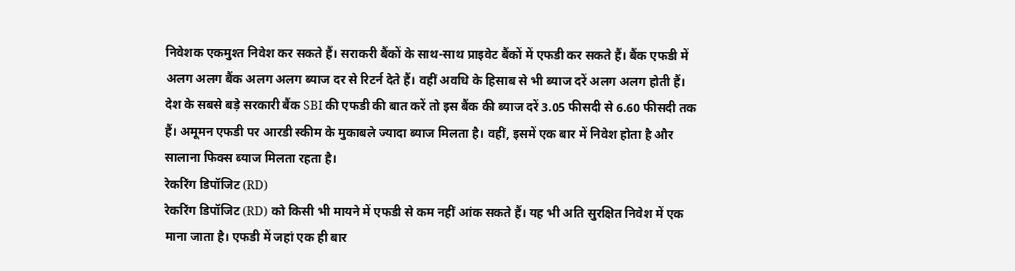निवेशक एकमुश्त निवेश कर सकते हैं। सराकरी बैंकों के साथ-साथ प्राइवेट बैंकों में एफडी कर सकते हैं। बैंक एफडी में अलग अलग बैंक अलग अलग ब्याज दर से रिटर्न देते हैं। वहीं अवधि के हिसाब से भी ब्याज दरें अलग अलग होती हैं। देश के सबसे बड़े सरकारी बैंक SBI की एफडी की बात करें तो इस बैंक की ब्याज दरें 3.05 फीसदी से 6.60 फीसदी तक हैं। अमूमन एफडी पर आरडी स्कीम के मुकाबले ज्यादा ब्याज मिलता है। वहीं, इसमें एक बार में निवेश होता है और सालाना फिक्स ब्याज मिलता रहता है।
रेकरिंग डिपॉजिट (RD)
रेकरिंग डिपॉजिट (RD) को किसी भी मायने में एफडी से कम नहीं आंक सकते हैं। यह भी अति सुरक्षित निवेश में एक माना जाता है। एफडी में जहां एक ही बार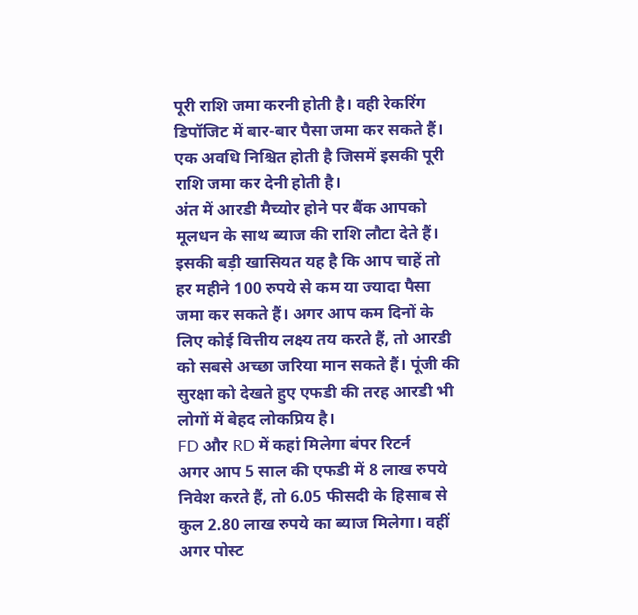पूरी राशि जमा करनी होती है। वही रेकरिंग डिपॉजिट में बार-बार पैसा जमा कर सकते हैं। एक अवधि निश्चित होती है जिसमें इसकी पूरी राशि जमा कर देनी होती है।
अंत में आरडी मैच्योर होने पर बैंक आपको मूलधन के साथ ब्याज की राशि लौटा देते हैं। इसकी बड़ी खासियत यह है कि आप चाहें तो हर महीने 100 रुपये से कम या ज्यादा पैसा जमा कर सकते हैं। अगर आप कम दिनों के लिए कोई वित्तीय लक्ष्य तय करते हैं, तो आरडी को सबसे अच्छा जरिया मान सकते हैं। पूंजी की सुरक्षा को देखते हुए एफडी की तरह आरडी भी लोगों में बेहद लोकप्रिय है।
FD और RD में कहां मिलेगा बंपर रिटर्न
अगर आप 5 साल की एफडी में 8 लाख रुपये निवेश करते हैं, तो 6.05 फीसदी के हिसाब से कुल 2.80 लाख रुपये का ब्याज मिलेगा। वहीं अगर पोस्ट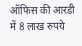ऑफिस की आरडी में 8 लाख रुपये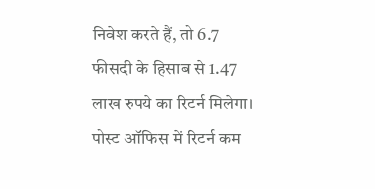निवेश करते हैं, तो 6.7 फीसदी के हिसाब से 1.47 लाख रुपये का रिटर्न मिलेगा। पोस्ट ऑफिस में रिटर्न कम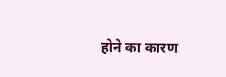होने का कारण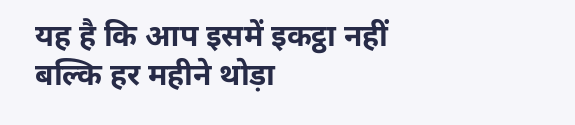यह है कि आप इसमें इकट्ठा नहीं बल्कि हर महीने थोड़ा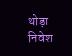थोड़ा निवेश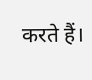करते हैं।